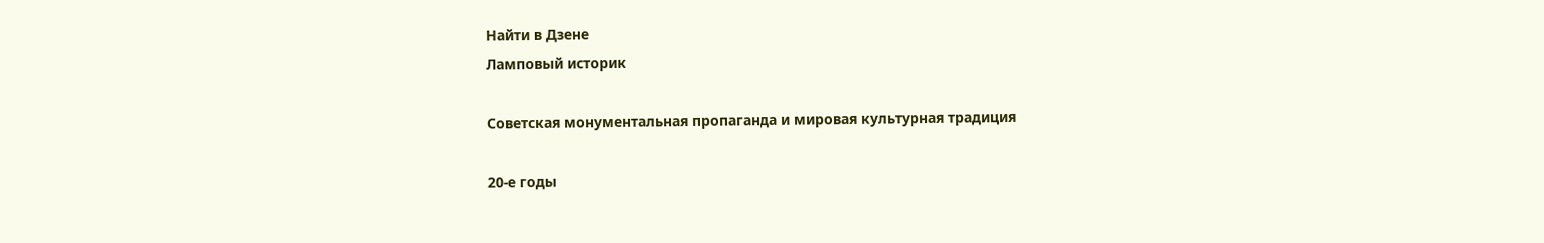Найти в Дзене
Ламповый историк

Советская монументальная пропаганда и мировая культурная традиция

20-е годы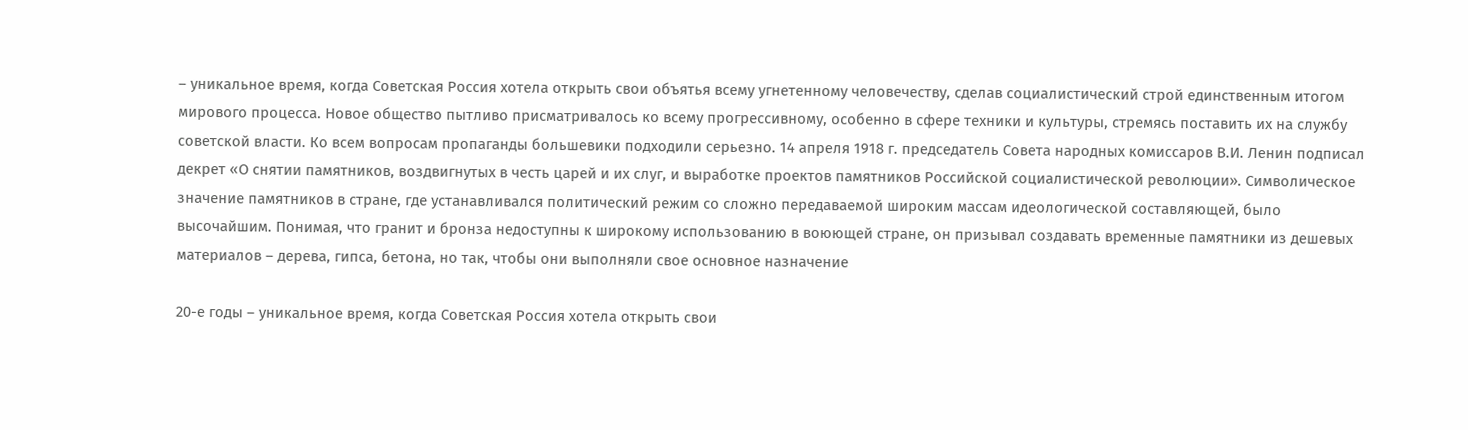– уникальное время, когда Советская Россия хотела открыть свои объятья всему угнетенному человечеству, сделав социалистический строй единственным итогом мирового процесса. Новое общество пытливо присматривалось ко всему прогрессивному, особенно в сфере техники и культуры, стремясь поставить их на службу советской власти. Ко всем вопросам пропаганды большевики подходили серьезно. 14 апреля 1918 г. председатель Совета народных комиссаров В.И. Ленин подписал декрет «О снятии памятников, воздвигнутых в честь царей и их слуг, и выработке проектов памятников Российской социалистической революции». Символическое значение памятников в стране, где устанавливался политический режим со сложно передаваемой широким массам идеологической составляющей, было высочайшим. Понимая, что гранит и бронза недоступны к широкому использованию в воюющей стране, он призывал создавать временные памятники из дешевых материалов – дерева, гипса, бетона, но так, чтобы они выполняли свое основное назначение

20-е годы – уникальное время, когда Советская Россия хотела открыть свои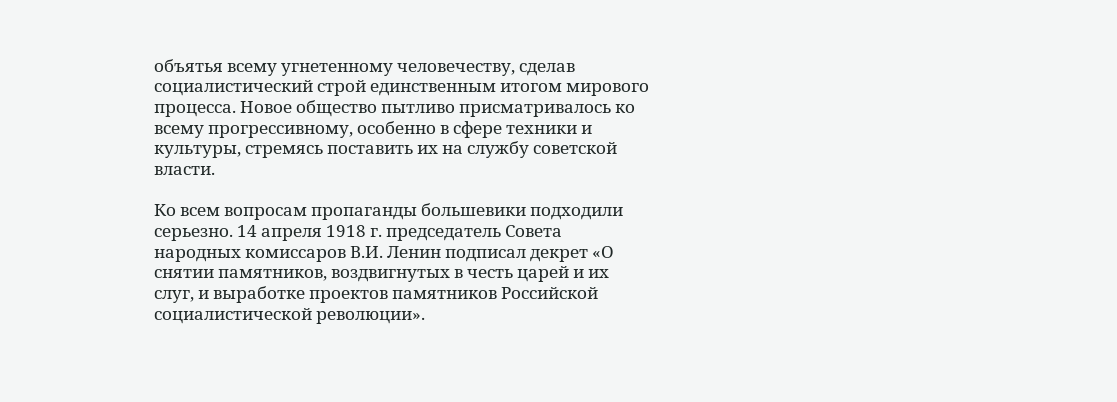объятья всему угнетенному человечеству, сделав социалистический строй единственным итогом мирового процесса. Новое общество пытливо присматривалось ко всему прогрессивному, особенно в сфере техники и культуры, стремясь поставить их на службу советской власти.

Ко всем вопросам пропаганды большевики подходили серьезно. 14 апреля 1918 г. председатель Совета народных комиссаров В.И. Ленин подписал декрет «О снятии памятников, воздвигнутых в честь царей и их слуг, и выработке проектов памятников Российской социалистической революции».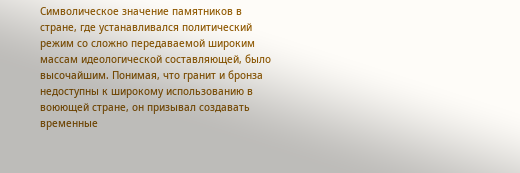Символическое значение памятников в стране, где устанавливался политический режим со сложно передаваемой широким массам идеологической составляющей, было высочайшим. Понимая, что гранит и бронза недоступны к широкому использованию в воюющей стране, он призывал создавать временные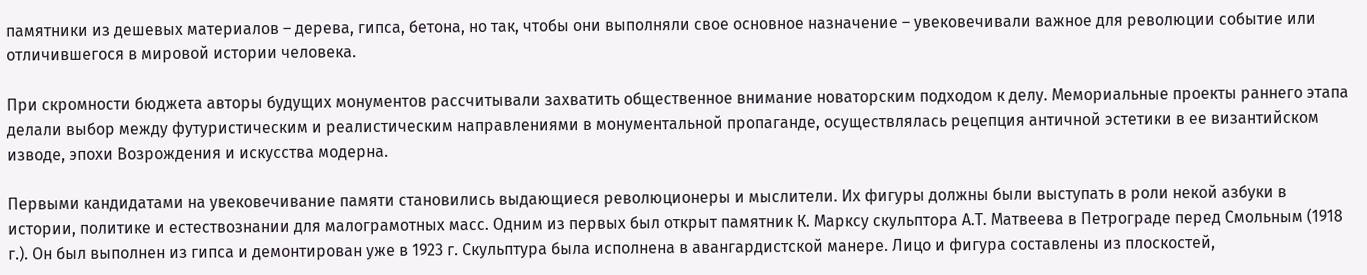памятники из дешевых материалов – дерева, гипса, бетона, но так, чтобы они выполняли свое основное назначение – увековечивали важное для революции событие или отличившегося в мировой истории человека.

При скромности бюджета авторы будущих монументов рассчитывали захватить общественное внимание новаторским подходом к делу. Мемориальные проекты раннего этапа делали выбор между футуристическим и реалистическим направлениями в монументальной пропаганде, осуществлялась рецепция античной эстетики в ее византийском изводе, эпохи Возрождения и искусства модерна.

Первыми кандидатами на увековечивание памяти становились выдающиеся революционеры и мыслители. Их фигуры должны были выступать в роли некой азбуки в истории, политике и естествознании для малограмотных масс. Одним из первых был открыт памятник К. Марксу скульптора А.Т. Матвеева в Петрограде перед Смольным (1918 г.). Он был выполнен из гипса и демонтирован уже в 1923 г. Скульптура была исполнена в авангардистской манере. Лицо и фигура составлены из плоскостей,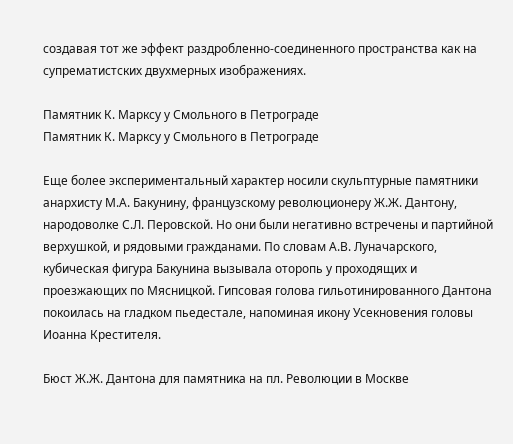создавая тот же эффект раздробленно-соединенного пространства как на супрематистских двухмерных изображениях.

Памятник К. Марксу у Смольного в Петрограде
Памятник К. Марксу у Смольного в Петрограде

Еще более экспериментальный характер носили скульптурные памятники анархисту М.А. Бакунину, французскому революционеру Ж.Ж. Дантону, народоволке С.Л. Перовской. Но они были негативно встречены и партийной верхушкой, и рядовыми гражданами. По словам А.В. Луначарского, кубическая фигура Бакунина вызывала оторопь у проходящих и проезжающих по Мясницкой. Гипсовая голова гильотинированного Дантона покоилась на гладком пьедестале, напоминая икону Усекновения головы Иоанна Крестителя.

Бюст Ж.Ж. Дантона для памятника на пл. Революции в Москве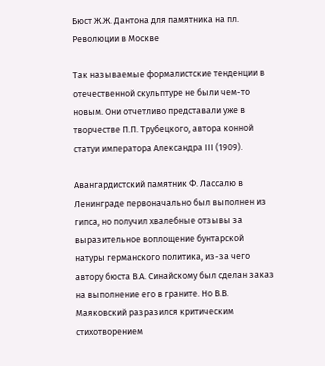Бюст Ж.Ж. Дантона для памятника на пл. Революции в Москве

Так называемые формалистские тенденции в отечественной скульптуре не были чем-то новым. Они отчетливо представали уже в творчестве П.П. Трубецкого, автора конной статуи императора Александра III (1909).

Авангардистский памятник Ф. Лассалю в Ленинграде первоначально был выполнен из гипса, но получил хвалебные отзывы за выразительное воплощение бунтарской натуры германского политика, из-за чего автору бюста В.А. Синайскому был сделан заказ на выполнение его в граните. Но В.В. Маяковский разразился критическим стихотворением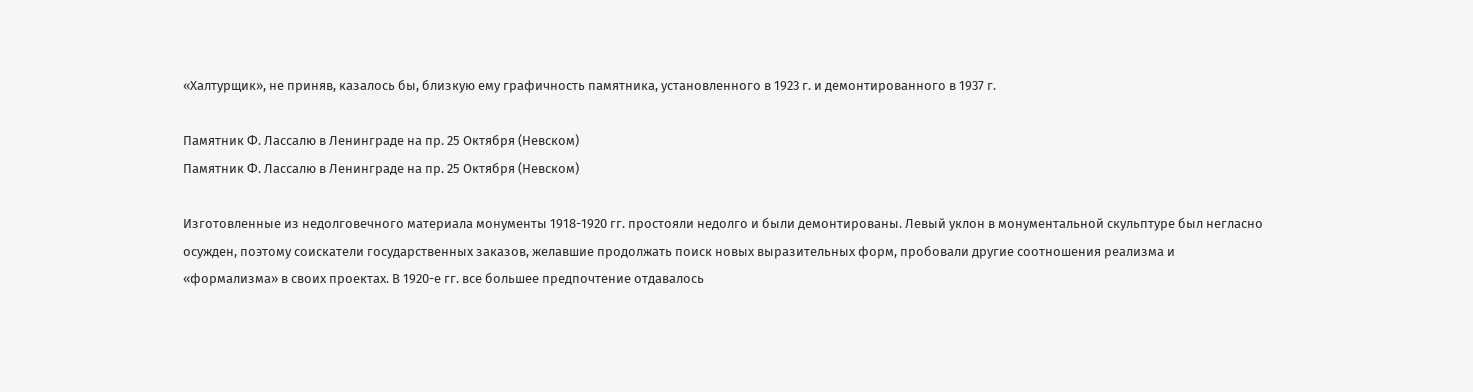«Халтурщик», не приняв, казалось бы, близкую ему графичность памятника, установленного в 1923 г. и демонтированного в 1937 г.

Памятник Ф. Лассалю в Ленинграде на пр. 25 Октября (Невском)
Памятник Ф. Лассалю в Ленинграде на пр. 25 Октября (Невском)

Изготовленные из недолговечного материала монументы 1918-1920 гг. простояли недолго и были демонтированы. Левый уклон в монументальной скульптуре был негласно осужден, поэтому соискатели государственных заказов, желавшие продолжать поиск новых выразительных форм, пробовали другие соотношения реализма и «формализма» в своих проектах. В 1920-е гг. все большее предпочтение отдавалось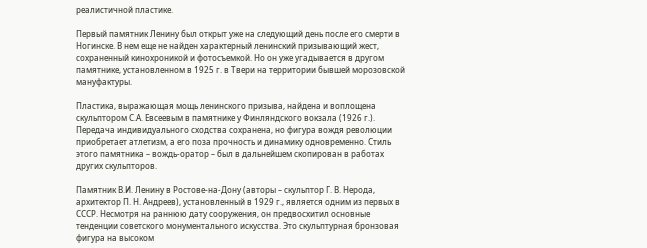реалистичной пластике.

Первый памятник Ленину был открыт уже на следующий день после его смерти в Ногинске. В нем еще не найден характерный ленинский призывающий жест, сохраненный кинохроникой и фотосъемкой. Но он уже угадывается в другом памятнике, установленном в 1925 г. в Твери на территории бывшей морозовской мануфактуры.

Пластика, выражающая мощь ленинского призыва, найдена и воплощена скульптором С.А. Евсеевым в памятнике у Финляндского вокзала (1926 г.). Передача индивидуального сходства сохранена, но фигура вождя революции приобретает атлетизм, а его поза прочность и динамику одновременно. Стиль этого памятника – вождь-оратор – был в дальнейшем скопирован в работах других скульпторов.

Памятник В.И. Ленину в Ростове-на-Дону (авторы – скульптор Г. В. Нерода, архитектор П. Н. Андреев), установленный в 1929 г., является одним из первых в СССР. Несмотря на раннюю дату сооружения, он предвосхитил основные тенденции советского монументального искусства. Это скульптурная бронзовая фигура на высоком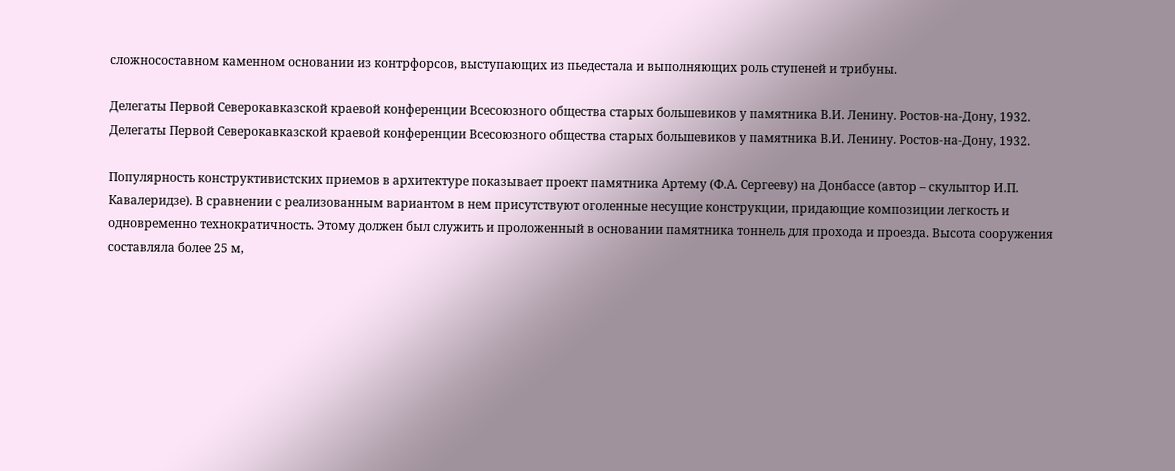сложносоставном каменном основании из контрфорсов, выступающих из пьедестала и выполняющих роль ступеней и трибуны.

Делегаты Первой Северокавказской краевой конференции Всесоюзного общества старых большевиков у памятника В.И. Ленину. Ростов-на-Дону, 1932.
Делегаты Первой Северокавказской краевой конференции Всесоюзного общества старых большевиков у памятника В.И. Ленину. Ростов-на-Дону, 1932.

Популярность конструктивистских приемов в архитектуре показывает проект памятника Артему (Ф.А. Сергееву) на Донбассе (автор – скульптор И.П. Кавалеридзе). В сравнении с реализованным вариантом в нем присутствуют оголенные несущие конструкции, придающие композиции легкость и одновременно технократичность. Этому должен был служить и проложенный в основании памятника тоннель для прохода и проезда. Высота сооружения составляла более 25 м,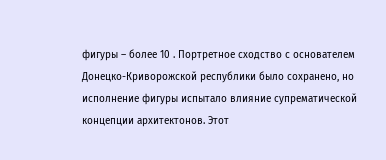фигуры – более 10 . Портретное сходство с основателем Донецко-Криворожской республики было сохранено, но исполнение фигуры испытало влияние супрематической концепции архитектонов. Этот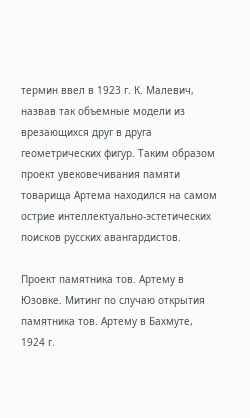термин ввел в 1923 г. К. Малевич, назвав так объемные модели из врезающихся друг в друга геометрических фигур. Таким образом проект увековечивания памяти товарища Артема находился на самом острие интеллектуально-эстетических поисков русских авангардистов.

Проект памятника тов. Артему в Юзовке. Митинг по случаю открытия памятника тов. Артему в Бахмуте, 1924 г.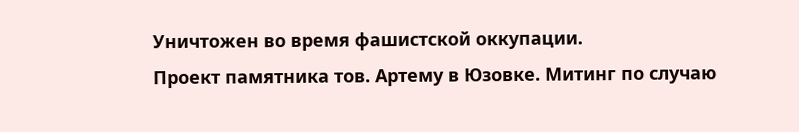Уничтожен во время фашистской оккупации.
Проект памятника тов. Артему в Юзовке. Митинг по случаю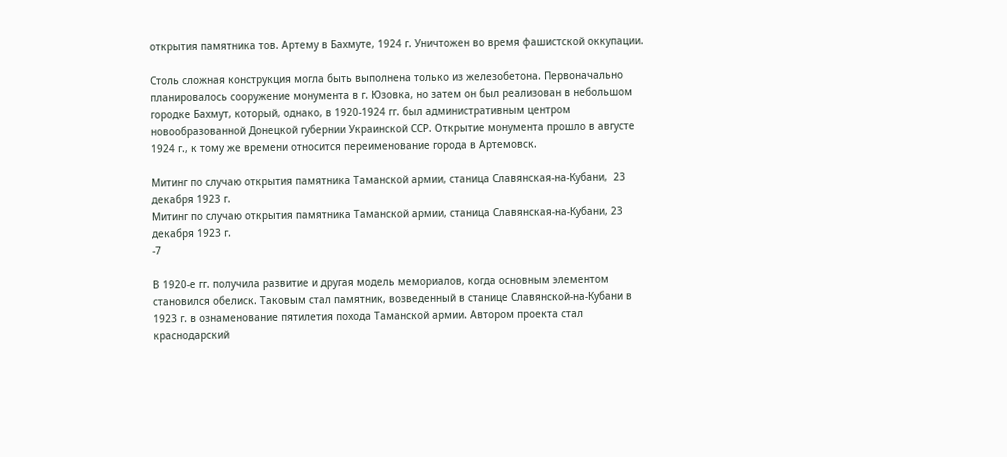открытия памятника тов. Артему в Бахмуте, 1924 г. Уничтожен во время фашистской оккупации.

Столь сложная конструкция могла быть выполнена только из железобетона. Первоначально планировалось сооружение монумента в г. Юзовка, но затем он был реализован в небольшом городке Бахмут, который, однако, в 1920-1924 гг. был административным центром новообразованной Донецкой губернии Украинской ССР. Открытие монумента прошло в августе 1924 г., к тому же времени относится переименование города в Артемовск.

Митинг по случаю открытия памятника Таманской армии, станица Славянская-на-Кубани,  23 декабря 1923 г.
Митинг по случаю открытия памятника Таманской армии, станица Славянская-на-Кубани, 23 декабря 1923 г.
-7

В 1920-е гг. получила развитие и другая модель мемориалов, когда основным элементом становился обелиск. Таковым стал памятник, возведенный в станице Славянской-на-Кубани в 1923 г. в ознаменование пятилетия похода Таманской армии. Автором проекта стал краснодарский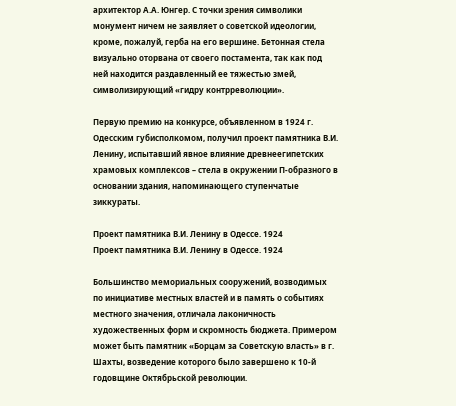архитектор А.А. Юнгер. С точки зрения символики монумент ничем не заявляет о советской идеологии, кроме, пожалуй, герба на его вершине. Бетонная стела визуально оторвана от своего постамента, так как под ней находится раздавленный ее тяжестью змей, символизирующий «гидру контрреволюции».

Первую премию на конкурсе, объявленном в 1924 г. Одесским губисполкомом, получил проект памятника В.И. Ленину, испытавший явное влияние древнеегипетских храмовых комплексов – стела в окружении П-образного в основании здания, напоминающего ступенчатые зиккураты.

Проект памятника В.И. Ленину в Одессе. 1924
Проект памятника В.И. Ленину в Одессе. 1924

Большинство мемориальных сооружений, возводимых по инициативе местных властей и в память о событиях местного значения, отличала лаконичность художественных форм и скромность бюджета. Примером может быть памятник «Борцам за Советскую власть» в г. Шахты, возведение которого было завершено к 10-й годовщине Октябрьской революции.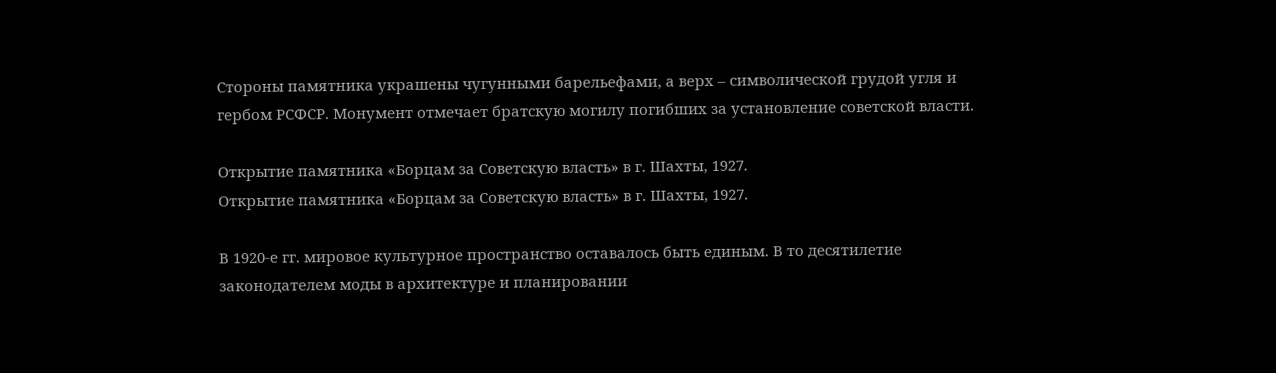Стороны памятника украшены чугунными барельефами, а верх – символической грудой угля и гербом РСФСР. Монумент отмечает братскую могилу погибших за установление советской власти.

Открытие памятника «Борцам за Советскую власть» в г. Шахты, 1927.
Открытие памятника «Борцам за Советскую власть» в г. Шахты, 1927.

В 1920-е гг. мировое культурное пространство оставалось быть единым. В то десятилетие законодателем моды в архитектуре и планировании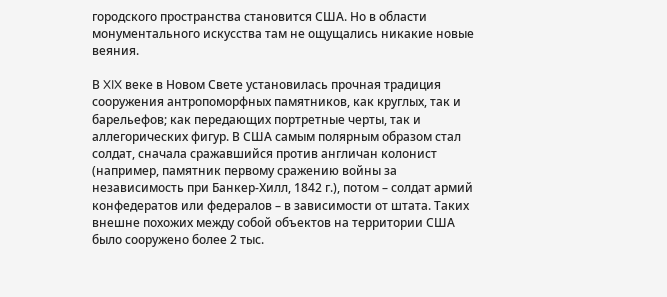городского пространства становится США. Но в области монументального искусства там не ощущались никакие новые веяния.

В XIX веке в Новом Свете установилась прочная традиция сооружения антропоморфных памятников, как круглых, так и барельефов; как передающих портретные черты, так и аллегорических фигур. В США самым полярным образом стал солдат, сначала сражавшийся против англичан колонист (например, памятник первому сражению войны за независимость при Банкер-Хилл, 1842 г.), потом – солдат армий конфедератов или федералов – в зависимости от штата. Таких внешне похожих между собой объектов на территории США было сооружено более 2 тыс.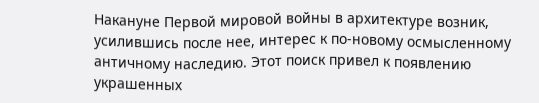Накануне Первой мировой войны в архитектуре возник, усилившись после нее, интерес к по-новому осмысленному античному наследию. Этот поиск привел к появлению украшенных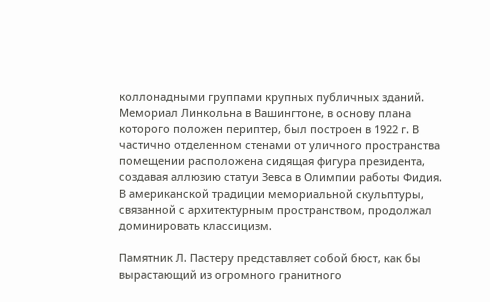коллонадными группами крупных публичных зданий. Мемориал Линкольна в Вашингтоне, в основу плана которого положен периптер, был построен в 1922 г. В частично отделенном стенами от уличного пространства помещении расположена сидящая фигура президента, создавая аллюзию статуи Зевса в Олимпии работы Фидия. В американской традиции мемориальной скульптуры, связанной с архитектурным пространством, продолжал доминировать классицизм.

Памятник Л. Пастеру представляет собой бюст, как бы вырастающий из огромного гранитного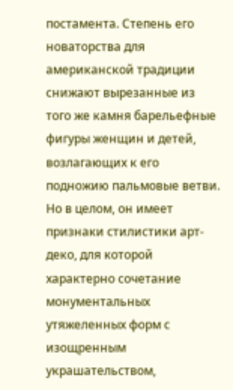постамента. Степень его новаторства для американской традиции снижают вырезанные из того же камня барельефные фигуры женщин и детей, возлагающих к его подножию пальмовые ветви. Но в целом, он имеет признаки стилистики арт-деко, для которой характерно сочетание монументальных утяжеленных форм с изощренным украшательством,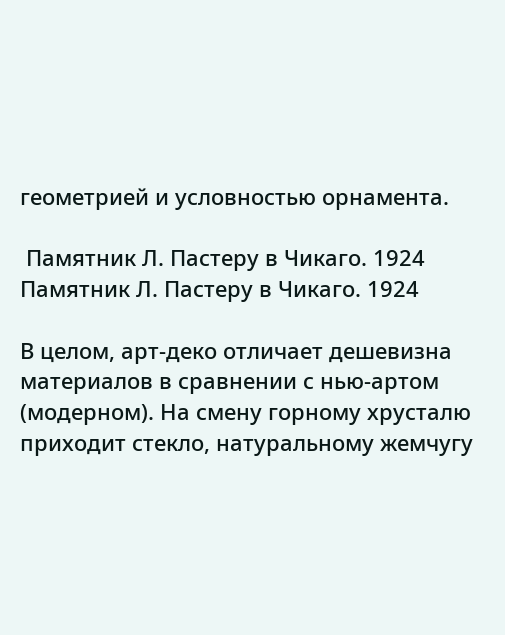геометрией и условностью орнамента.

 Памятник Л. Пастеру в Чикаго. 1924
Памятник Л. Пастеру в Чикаго. 1924

В целом, арт-деко отличает дешевизна материалов в сравнении с нью-артом (модерном). На смену горному хрусталю приходит стекло, натуральному жемчугу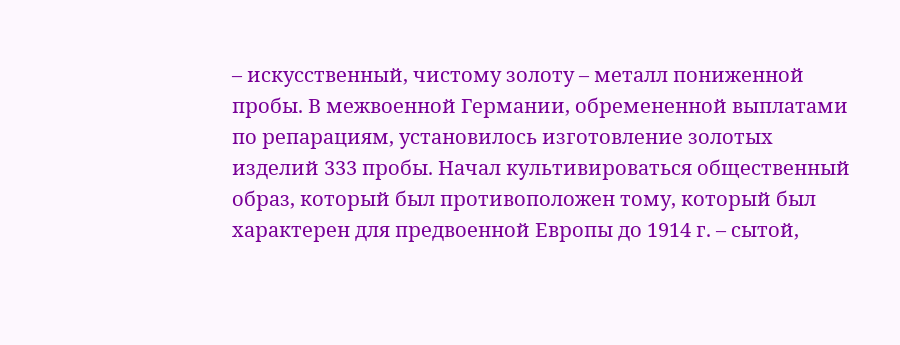– искусственный, чистому золоту – металл пониженной пробы. В межвоенной Германии, обремененной выплатами по репарациям, установилось изготовление золотых изделий 333 пробы. Начал культивироваться общественный образ, который был противоположен тому, который был характерен для предвоенной Европы до 1914 г. – сытой,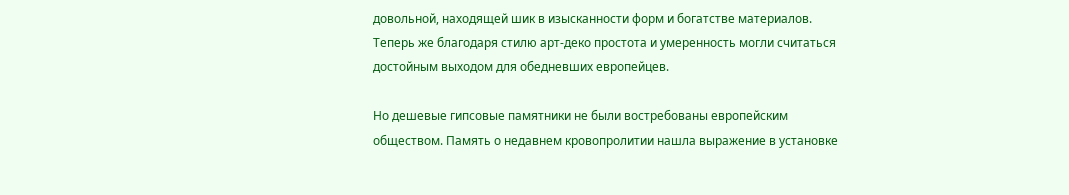довольной, находящей шик в изысканности форм и богатстве материалов. Теперь же благодаря стилю арт-деко простота и умеренность могли считаться достойным выходом для обедневших европейцев.

Но дешевые гипсовые памятники не были востребованы европейским обществом. Память о недавнем кровопролитии нашла выражение в установке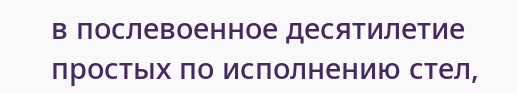в послевоенное десятилетие простых по исполнению стел,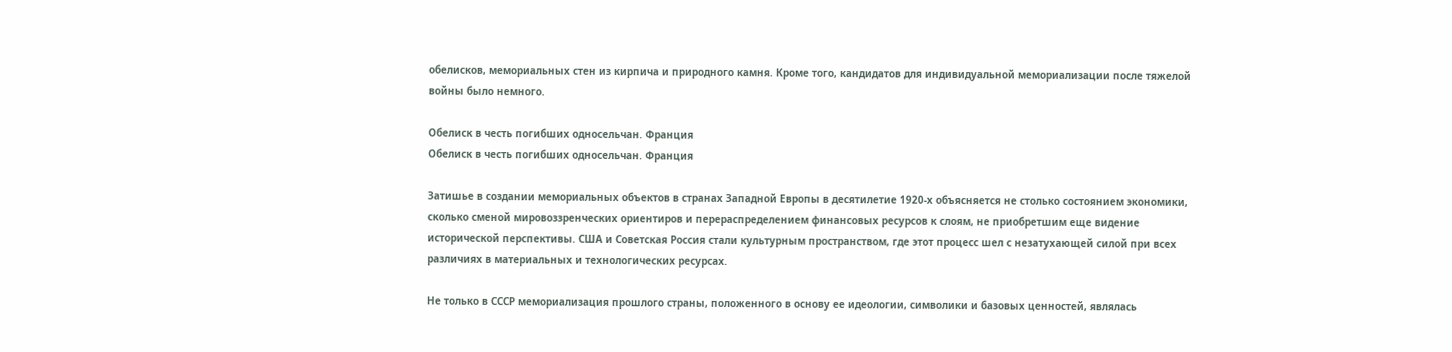обелисков, мемориальных стен из кирпича и природного камня. Кроме того, кандидатов для индивидуальной мемориализации после тяжелой войны было немного.

Обелиск в честь погибших односельчан. Франция
Обелиск в честь погибших односельчан. Франция

Затишье в создании мемориальных объектов в странах Западной Европы в десятилетие 1920-х объясняется не столько состоянием экономики, сколько сменой мировоззренческих ориентиров и перераспределением финансовых ресурсов к слоям, не приобретшим еще видение исторической перспективы. США и Советская Россия стали культурным пространством, где этот процесс шел с незатухающей силой при всех различиях в материальных и технологических ресурсах.

Не только в СССР мемориализация прошлого страны, положенного в основу ее идеологии, символики и базовых ценностей, являлась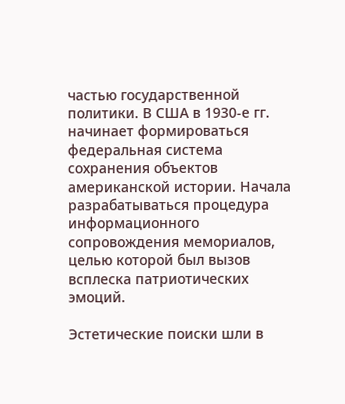частью государственной политики. В США в 1930-е гг. начинает формироваться федеральная система сохранения объектов американской истории. Начала разрабатываться процедура информационного сопровождения мемориалов, целью которой был вызов всплеска патриотических эмоций.

Эстетические поиски шли в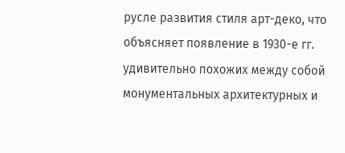русле развития стиля арт-деко, что объясняет появление в 1930-е гг. удивительно похожих между собой монументальных архитектурных и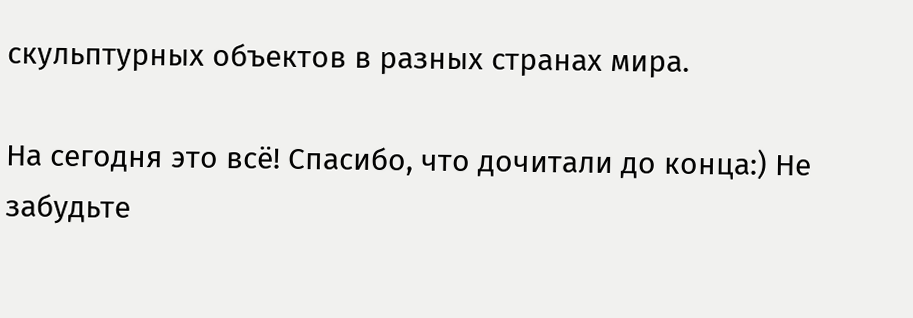скульптурных объектов в разных странах мира.

На сегодня это всё! Спасибо, что дочитали до конца:) Не забудьте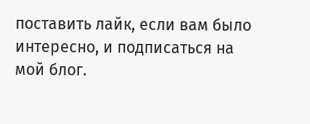поставить лайк, если вам было интересно, и подписаться на мой блог.